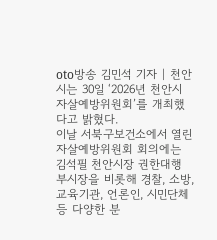oto방송 김민석 기자 | 천안시는 30일 ‘2026년 천안시 자살예방위원회’를 개최했다고 밝혔다.
이날 서북구보건소에서 열린 자살예방위원회 회의에는 김석필 천안시장 권한대행 부시장을 비롯해 경찰, 소방, 교육기관, 언론인, 시민단체 등 다양한 분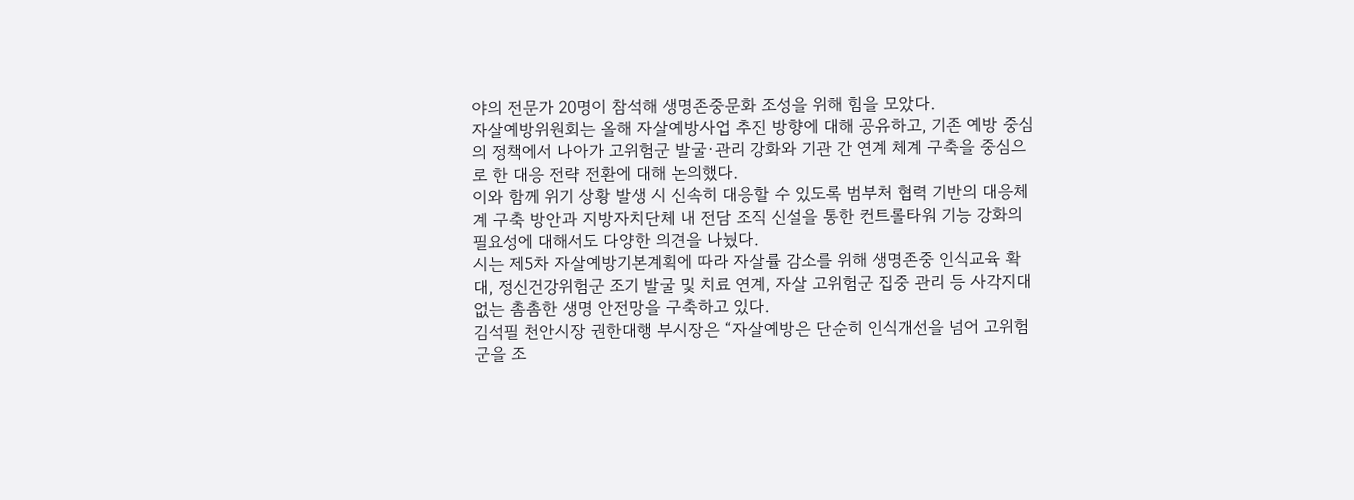야의 전문가 20명이 참석해 생명존중문화 조성을 위해 힘을 모았다.
자살예방위원회는 올해 자살예방사업 추진 방향에 대해 공유하고, 기존 예방 중심의 정책에서 나아가 고위험군 발굴·관리 강화와 기관 간 연계 체계 구축을 중심으로 한 대응 전략 전환에 대해 논의했다.
이와 함께 위기 상황 발생 시 신속히 대응할 수 있도록 범부처 협력 기반의 대응체계 구축 방안과 지방자치단체 내 전담 조직 신설을 통한 컨트롤타워 기능 강화의 필요성에 대해서도 다양한 의견을 나눴다.
시는 제5차 자살예방기본계획에 따라 자살률 감소를 위해 생명존중 인식교육 확대, 정신건강위험군 조기 발굴 및 치료 연계, 자살 고위험군 집중 관리 등 사각지대 없는 촘촘한 생명 안전망을 구축하고 있다.
김석필 천안시장 권한대행 부시장은 “자살예방은 단순히 인식개선을 넘어 고위험군을 조